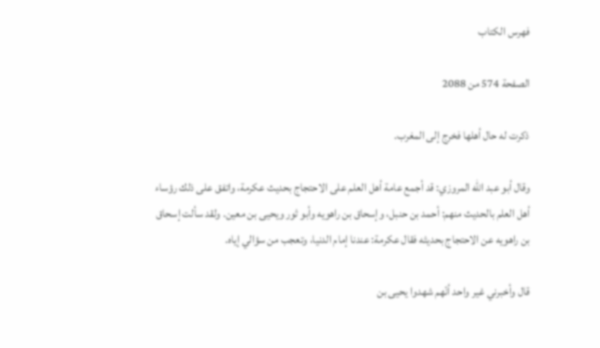فهرس الكتاب

الصفحة 574 من 2088

ذكرت له حال أهلها فخرج إلى المغرب.

وقال أبو عبد الله المروزي: قد أجمع عامة أهل العلم على الاحتجاج بحديث عكرمة، واتفق على ذلك رؤساء أهل العلم بالحديث منهم: أحمد بن حنبل، وإسحاق بن راهويه وأبو ثور ويحيى بن معين. ولقد سألت إسحاق بن راهويه عن الاحتجاج بحديثه فقال عكرمة: عندنا إمام الدنيا، وتعجب من سؤالي إياه.

قال وأخبرني غير واحد أنّهم شهدوا يحيى بن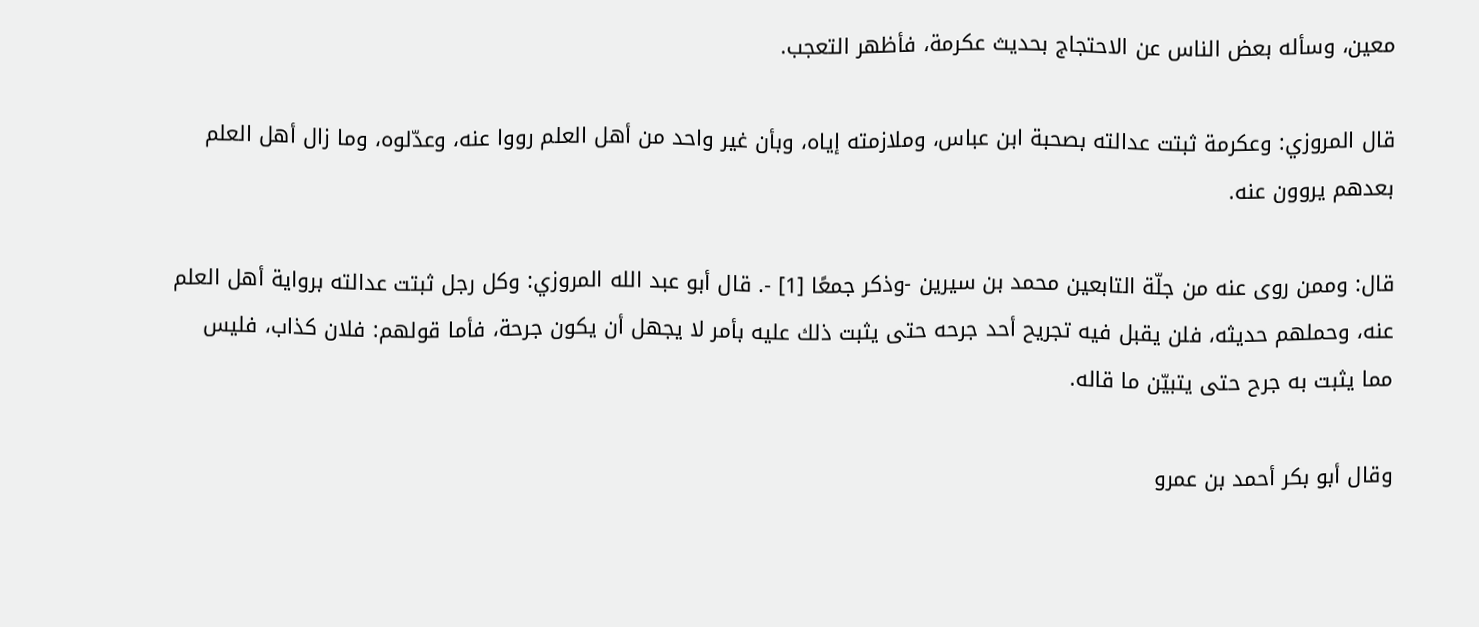معين، وسأله بعض الناس عن الاحتجاج بحديث عكرمة، فأظهر التعجب.

قال المروزي: وعكرمة ثبتت عدالته بصحبة ابن عباس، وملازمته إياه، وبأن غير واحد من أهل العلم رووا عنه، وعدّلوه، وما زال أهل العلم بعدهم يروون عنه.

قال: وممن روى عنه من جلّة التابعين محمد بن سيرين -وذكر جمعًا [1] -. قال أبو عبد الله المروزي: وكل رجل ثبتت عدالته برواية أهل العلم عنه، وحملهم حديثه، فلن يقبل فيه تجريح أحد جرحه حتى يثبت ذلك عليه بأمر لا يجهل أن يكون جرحة، فأما قولهم: فلان كذاب، فليس مما يثبت به جرح حتى يتبيّن ما قاله.

وقال أبو بكر أحمد بن عمرو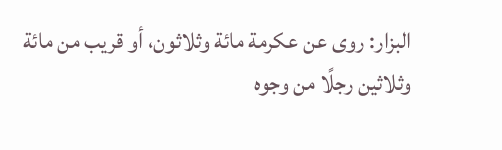البزار: روى عن عكرمة مائة وثلاثون، أو قريب من مائة وثلاثين رجلًا من وجوه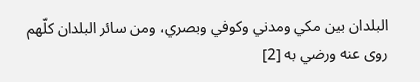البلدان بين مكي ومدني وكوفي وبصري، ومن سائر البلدان كلّهم روى عنه ورضي به [2]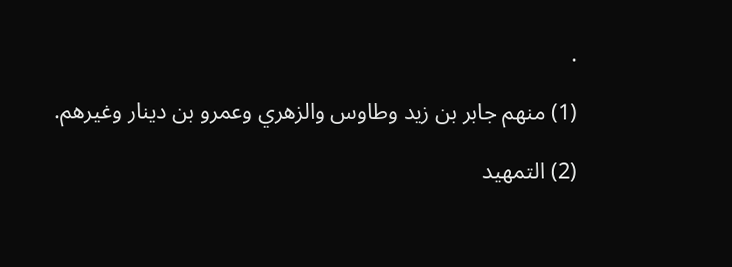.

(1) منهم جابر بن زيد وطاوس والزهري وعمرو بن دينار وغيرهم.

(2) التمهيد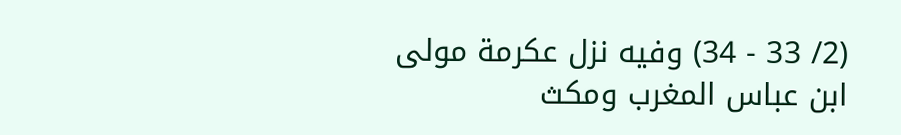(2/ 33 - 34) وفيه نزل عكرمة مولى ابن عباس المغرب ومكث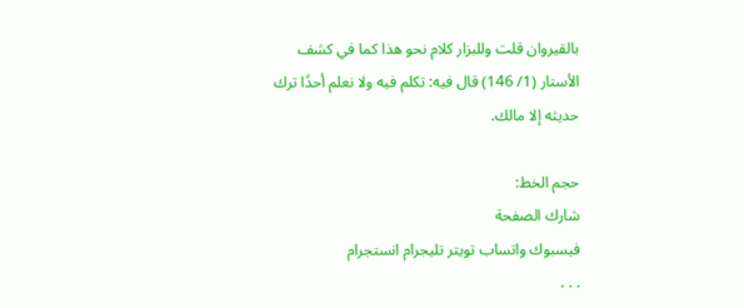بالقيروان قلت وللبزار كلام نحو هذا كما في كشف الأستار (1/ 146) قال فيه: تكلم فيه ولا نعلم أحدًا ترك حديثه إلا مالك.

حجم الخط:
شارك الصفحة
فيسبوك واتساب تويتر تليجرام انستجرام
. . .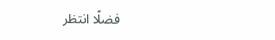فضلًا انتظر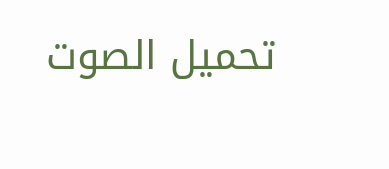تحميل الصوت